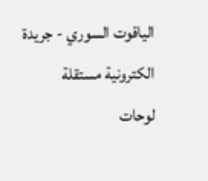الياقوت السوري - جريدة الكترونية مستقلة
لوحات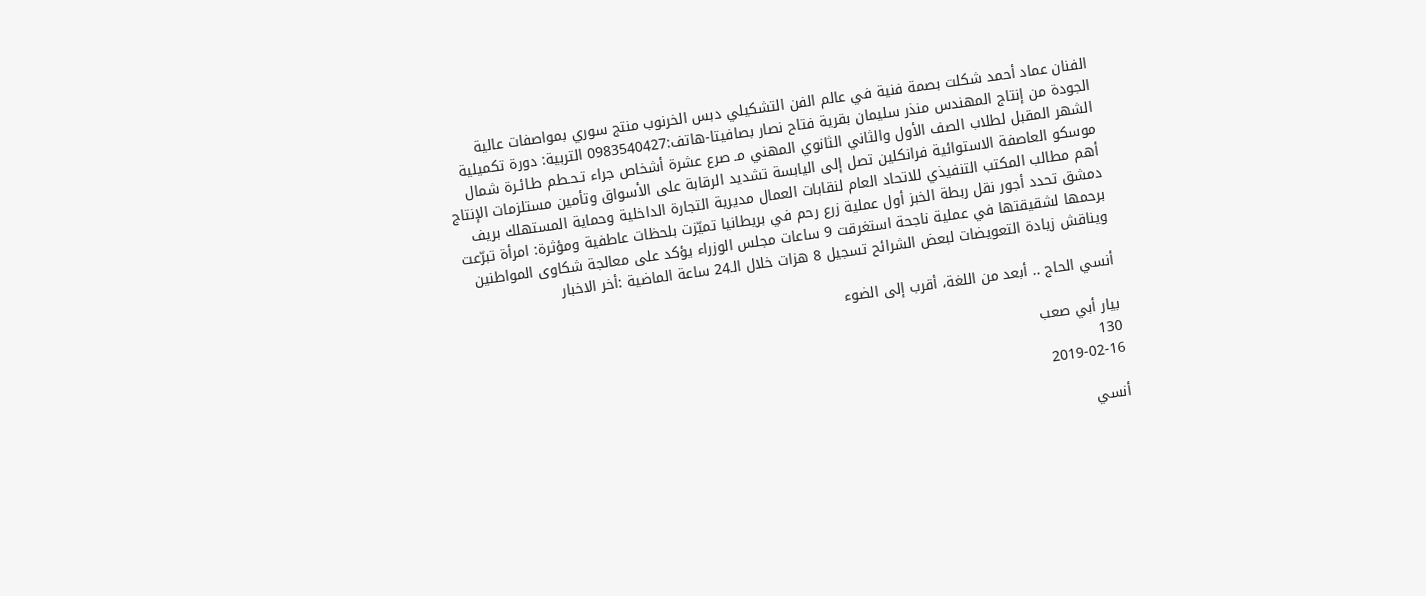الفنان عماد أحمد شكلت بصمة فنية في عالم الفن التشكيلي دبس الخرنوب منتج سوري بمواصفات عالية الجودة من إنتاج المهندس منذر سليمان بقرية فتاح نصار بصافيتا-هاتف:0983540427 التربية: دورة تكميلية الشهر المقبل لطلاب الصف الأول والثاني الثانوي المهني مـ صرع عشرة أشخاص جراء تـحـطم طـائـرة شمال موسكو العاصفة الاستوائية فرانكلين تصل إلى اليابسة تشديد الرقابة على الأسواق وتأمين مستلزمات الإنتاج أهم مطالب المكتب التنفيذي للاتحاد العام لنقابات العمال مديرية التجارة الداخلية وحماية المستهلك بريف دمشق تحدد أجور نقل ربطة الخبز أول عملية زرع رحم في بريطانيا تميّزت بلحظات عاطفية ومؤثرة: امرأة تبرّعت برحمها لشقيقتها في عملية ناجحة استغرقت 9 ساعات مجلس الوزراء يؤكد على معالجة شكاوى المواطنين ويناقش زيادة التعويضات لبعض الشرائح تسجيل 8 هزات خلال الـ24 ساعة الماضية :أخر الاخبار

أنسي الحاج .. أبعد من اللغة، أقرب إلى الضوء

بيار أبي صعب
130
2019-02-16

أنسي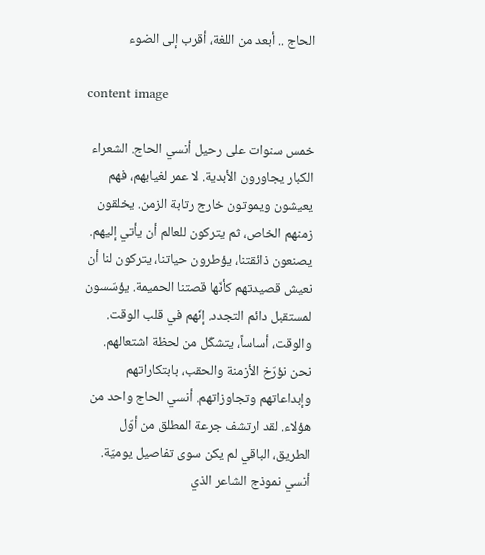الحاج .. أبعد من اللغة، أقرب إلى الضوء

content image

خمس سنوات على رحيل أنسي الحاج. الشعراء الكبار يجاورون الأبدية. لا عمر لغيابهم، فهم يعيشون ويموتون خارج رتابة الزمن. يخلقون زمنهم الخاص، ثم يتركون للعالم أن يأتي إليهم. يصنعون ذائقتنا، يؤطرون حياتنا، يتركون لنا أن نعيش قصيدتهم كأنّها قصتنا الحميمة. يؤسّسون لمستقبل دائم التجدد. إنّهم في قلب الوقت. والوقت، أساساً، يتشكّل من لحظة اشتعالهم. نحن نؤرّخ الأزمنة والحقب، بابتكاراتهم وإبداعاتهم وتجاوزاتهم. أنسي الحاج واحد من هؤلاء. لقد ارتشف جرعة المطلق من أوّل الطريق، الباقي لم يكن سوى تفاصيل يوميّة. أنسي نموذج الشاعر الذي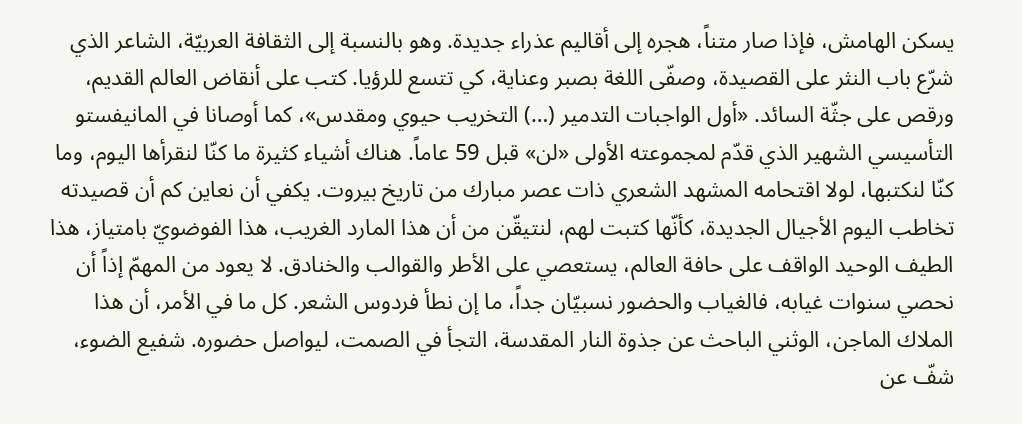يسكن الهامش، فإذا صار متناً، هجره إلى أقاليم عذراء جديدة. وهو بالنسبة إلى الثقافة العربيّة، الشاعر الذي شرّع باب النثر على القصيدة، وصفّى اللغة بصبر وعناية، كي تتسع للرؤيا. كتب على أنقاض العالم القديم، ورقص على جثّة السائد. «أول الواجبات التدمير (…) التخريب حيوي ومقدس»، كما أوصانا في المانيفستو التأسيسي الشهير الذي قدّم لمجموعته الأولى «لن» قبل 59 عاماً. هناك أشياء كثيرة ما كنّا لنقرأها اليوم، وما كنّا لنكتبها، لولا اقتحامه المشهد الشعري ذات عصر مبارك من تاريخ بيروت. يكفي أن نعاين كم أن قصيدته تخاطب اليوم الأجيال الجديدة، كأنّها كتبت لهم، لنتيقّن من أن هذا المارد الغريب، هذا الفوضويّ بامتياز، هذا الطيف الوحيد الواقف على حافة العالم، يستعصي على الأطر والقوالب والخنادق. لا يعود من المهمّ إذاً أن نحصي سنوات غيابه، فالغياب والحضور نسبيّان جداً، ما إن نطأ فردوس الشعر. كل ما في الأمر، أن هذا الملاك الماجن، الوثني الباحث عن جذوة النار المقدسة، التجأ في الصمت، ليواصل حضوره. شفيع الضوء، شفّ عن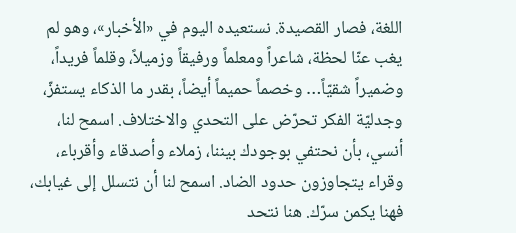اللغة، فصار القصيدة. نستعيده اليوم في «الأخبار»، وهو لم يغب عنّا لحظة، شاعراً ومعلماً ورفيقاً وزميلاً، وقلماً فريداً، وضميراً شقيّاً… وخصماً حميماً أيضاً، بقدر ما الذكاء يستفزّ، وجدليّة الفكر تحرّض على التحدي والاختلاف. اسمح لنا، أنسي، بأن نحتفي بوجودك بيننا، زملاء وأصدقاء وأقرباء، وقراء يتجاوزون حدود الضاد. اسمح لنا أن نتسلل إلى غيابك، فهنا يكمن سرّك. هنا نتحد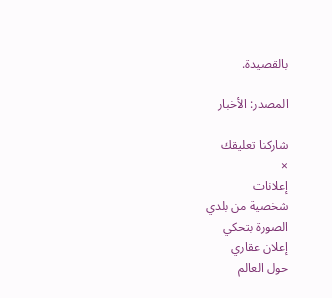بالقصيدة.

المصدر: الأخبار

شاركنا تعليقك
×
إعلانات
شخصية من بلدي
الصورة بتحكي
إعلان عقاري
حول العالم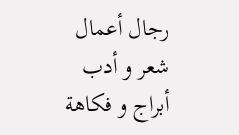رجال أعمال
شعر و أدب
أبراج و فكاهة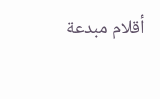أقلام مبدعة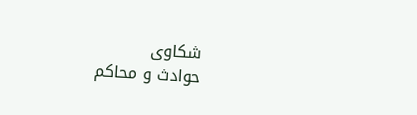شكاوى
حوادث و محاكم